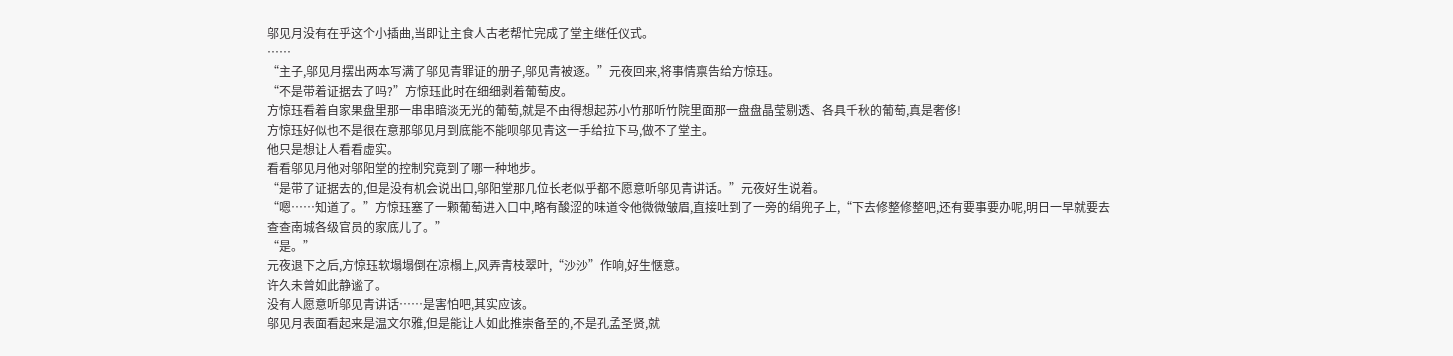邬见月没有在乎这个小插曲,当即让主食人古老帮忙完成了堂主继任仪式。
……
“主子,邬见月摆出两本写满了邬见青罪证的册子,邬见青被逐。”元夜回来,将事情禀告给方惊珏。
“不是带着证据去了吗?”方惊珏此时在细细剥着葡萄皮。
方惊珏看着自家果盘里那一串串暗淡无光的葡萄,就是不由得想起苏小竹那听竹院里面那一盘盘晶莹剔透、各具千秋的葡萄,真是奢侈!
方惊珏好似也不是很在意那邬见月到底能不能呗邬见青这一手给拉下马,做不了堂主。
他只是想让人看看虚实。
看看邬见月他对邬阳堂的控制究竟到了哪一种地步。
“是带了证据去的,但是没有机会说出口,邬阳堂那几位长老似乎都不愿意听邬见青讲话。”元夜好生说着。
“嗯……知道了。”方惊珏塞了一颗葡萄进入口中,略有酸涩的味道令他微微皱眉,直接吐到了一旁的绢兜子上,“下去修整修整吧,还有要事要办呢,明日一早就要去查查南城各级官员的家底儿了。”
“是。”
元夜退下之后,方惊珏软塌塌倒在凉榻上,风弄青枝翠叶,“沙沙”作响,好生惬意。
许久未曾如此静谧了。
没有人愿意听邬见青讲话……是害怕吧,其实应该。
邬见月表面看起来是温文尔雅,但是能让人如此推崇备至的,不是孔孟圣贤,就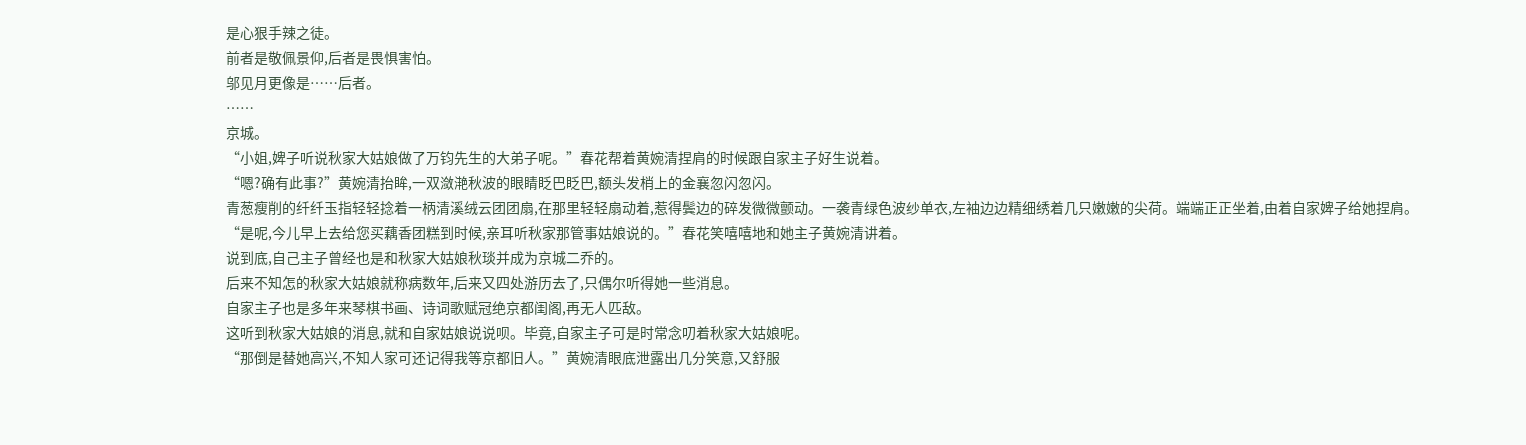是心狠手辣之徒。
前者是敬佩景仰,后者是畏惧害怕。
邬见月更像是……后者。
……
京城。
“小姐,婢子听说秋家大姑娘做了万钧先生的大弟子呢。”春花帮着黄婉清捏肩的时候跟自家主子好生说着。
“嗯?确有此事?”黄婉清抬眸,一双潋滟秋波的眼睛眨巴眨巴,额头发梢上的金襄忽闪忽闪。
青葱瘦削的纤纤玉指轻轻捻着一柄清溪绒云团团扇,在那里轻轻扇动着,惹得鬓边的碎发微微颤动。一袭青绿色波纱单衣,左袖边边精细绣着几只嫩嫩的尖荷。端端正正坐着,由着自家婢子给她捏肩。
“是呢,今儿早上去给您买藕香团糕到时候,亲耳听秋家那管事姑娘说的。”春花笑嘻嘻地和她主子黄婉清讲着。
说到底,自己主子曾经也是和秋家大姑娘秋琰并成为京城二乔的。
后来不知怎的秋家大姑娘就称病数年,后来又四处游历去了,只偶尔听得她一些消息。
自家主子也是多年来琴棋书画、诗词歌赋冠绝京都闺阁,再无人匹敌。
这听到秋家大姑娘的消息,就和自家姑娘说说呗。毕竟,自家主子可是时常念叨着秋家大姑娘呢。
“那倒是替她高兴,不知人家可还记得我等京都旧人。”黄婉清眼底泄露出几分笑意,又舒服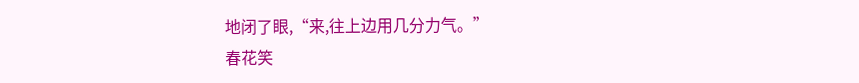地闭了眼,“来,往上边用几分力气。”
春花笑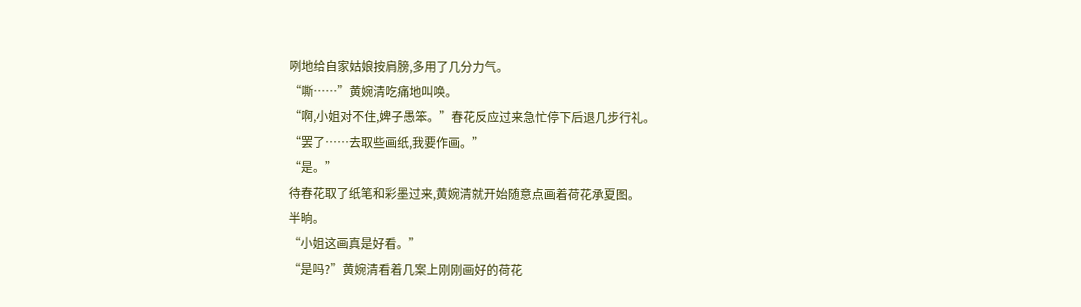咧地给自家姑娘按肩膀,多用了几分力气。
“嘶……”黄婉清吃痛地叫唤。
“啊,小姐对不住,婢子愚笨。”春花反应过来急忙停下后退几步行礼。
“罢了……去取些画纸,我要作画。”
“是。”
待春花取了纸笔和彩墨过来,黄婉清就开始随意点画着荷花承夏图。
半晌。
“小姐这画真是好看。”
“是吗?”黄婉清看着几案上刚刚画好的荷花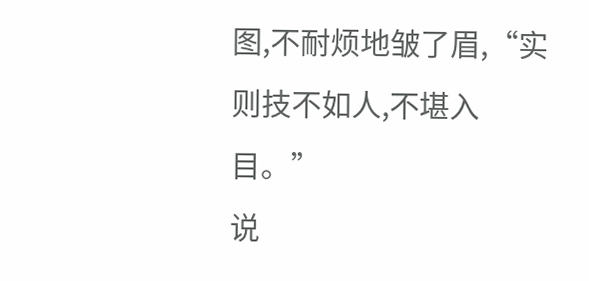图,不耐烦地皱了眉,“实则技不如人,不堪入目。”
说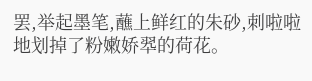罢,举起墨笔,蘸上鲜红的朱砂,刺啦啦地划掉了粉嫩娇翆的荷花。